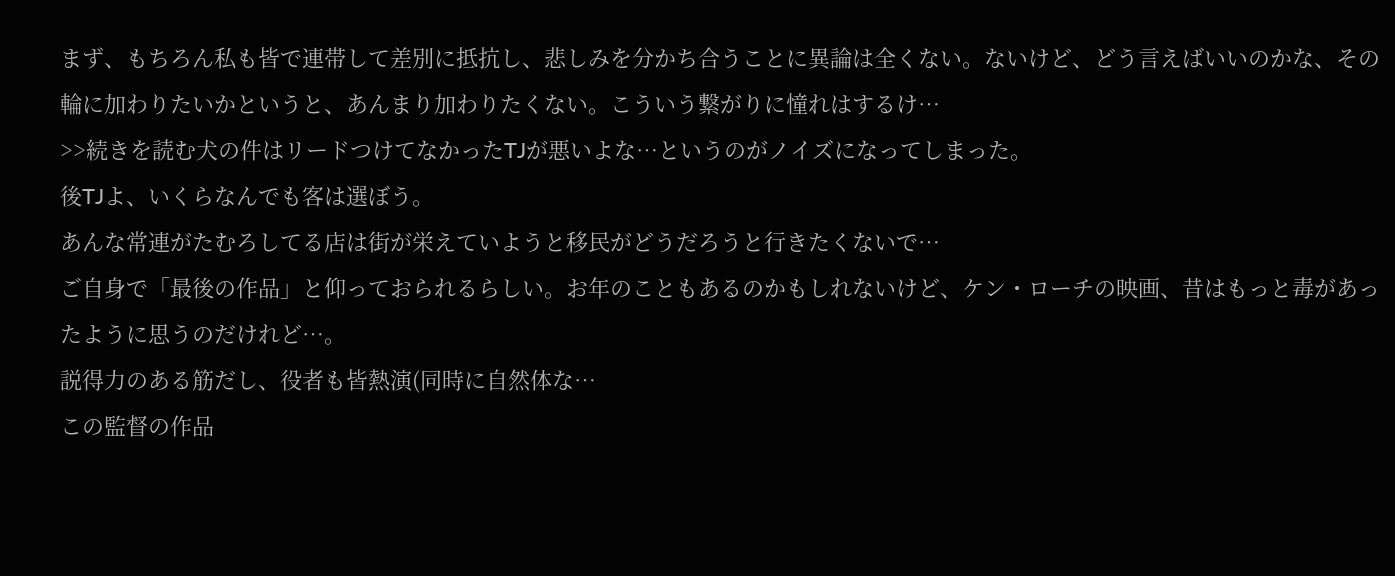まず、もちろん私も皆で連帯して差別に抵抗し、悲しみを分かち合うことに異論は全くない。ないけど、どう言えばいいのかな、その輪に加わりたいかというと、あんまり加わりたくない。こういう繋がりに憧れはするけ…
>>続きを読む犬の件はリードつけてなかったTJが悪いよな…というのがノイズになってしまった。
後TJよ、いくらなんでも客は選ぼう。
あんな常連がたむろしてる店は街が栄えていようと移民がどうだろうと行きたくないで…
ご自身で「最後の作品」と仰っておられるらしい。お年のこともあるのかもしれないけど、ケン・ローチの映画、昔はもっと毒があったように思うのだけれど…。
説得力のある筋だし、役者も皆熱演(同時に自然体な…
この監督の作品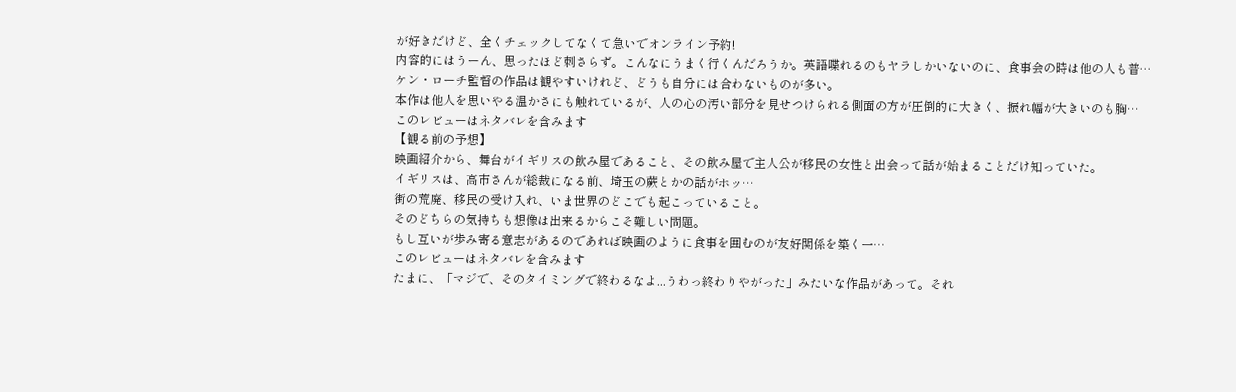が好きだけど、全くチェックしてなくて急いでオンライン予約!
内容的にはうーん、思ったほど刺さらず。こんなにうまく行くんだろうか。英語喋れるのもヤラしかいないのに、食事会の時は他の人も普…
ケン・ローチ監督の作品は観やすいけれど、どうも自分には合わないものが多い。
本作は他人を思いやる温かさにも触れているが、人の心の汚い部分を見せつけられる側面の方が圧倒的に大きく、振れ幅が大きいのも胸…
このレビューはネタバレを含みます
【観る前の予想】
映画紹介から、舞台がイギリスの飲み屋であること、その飲み屋で主人公が移民の女性と出会って話が始まることだけ知っていた。
イギリスは、高市さんが総裁になる前、埼玉の蕨とかの話がホッ…
街の荒廃、移民の受け入れ、いま世界のどこでも起こっていること。
そのどちらの気持ちも想像は出来るからこそ難しい問題。
もし互いが歩み寄る意志があるのであれば映画のように食事を囲むのが友好関係を築く一…
このレビューはネタバレを含みます
たまに、「マジで、そのタイミングで終わるなよ...うわっ終わりやがった」みたいな作品があって。それ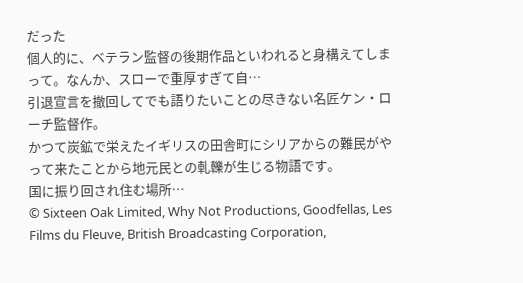だった
個人的に、ベテラン監督の後期作品といわれると身構えてしまって。なんか、スローで重厚すぎて自…
引退宣言を撤回してでも語りたいことの尽きない名匠ケン・ローチ監督作。
かつて炭鉱で栄えたイギリスの田舎町にシリアからの難民がやって来たことから地元民との軋轢が生じる物語です。
国に振り回され住む場所…
© Sixteen Oak Limited, Why Not Productions, Goodfellas, Les Films du Fleuve, British Broadcasting Corporation,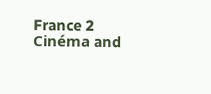France 2 Cinéma and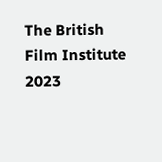The British Film Institute 2023